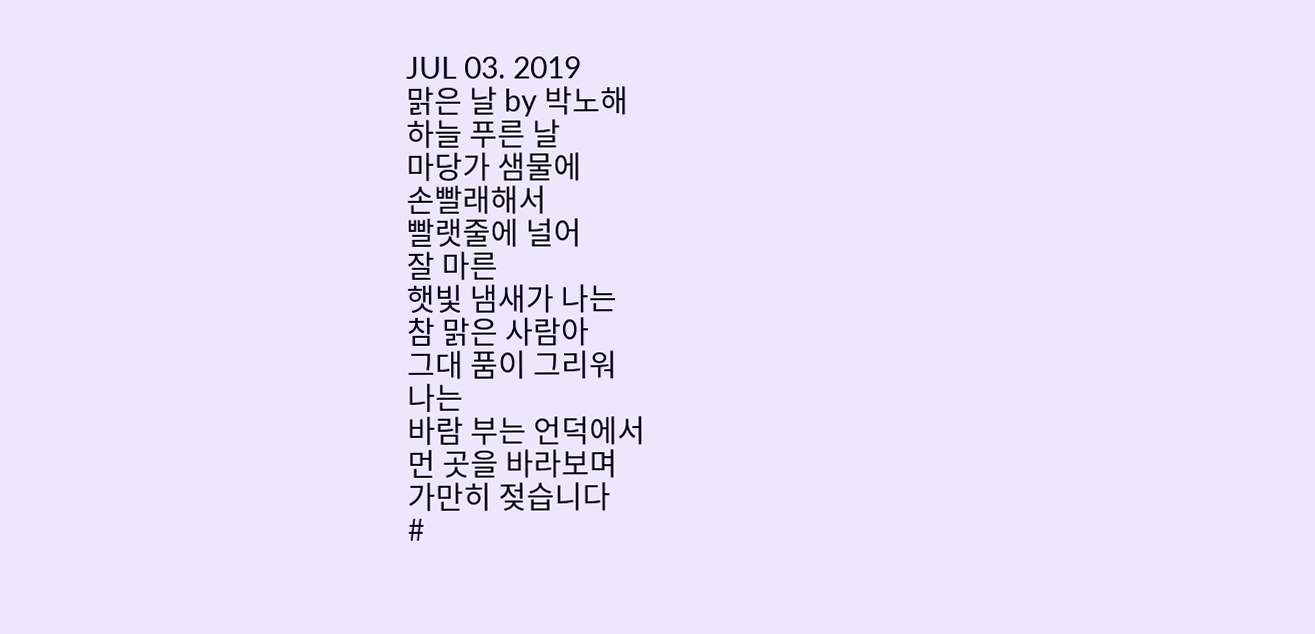JUL 03. 2019
맑은 날 by 박노해
하늘 푸른 날
마당가 샘물에
손빨래해서
빨랫줄에 널어
잘 마른
햇빛 냄새가 나는
참 맑은 사람아
그대 품이 그리워
나는
바람 부는 언덕에서
먼 곳을 바라보며
가만히 젖습니다
#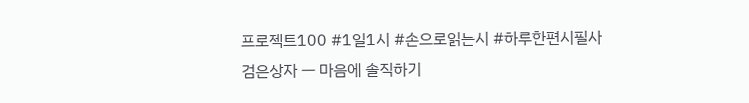프로젝트100 #1일1시 #손으로읽는시 #하루한편시필사
검은상자 ㅡ 마음에 솔직하기